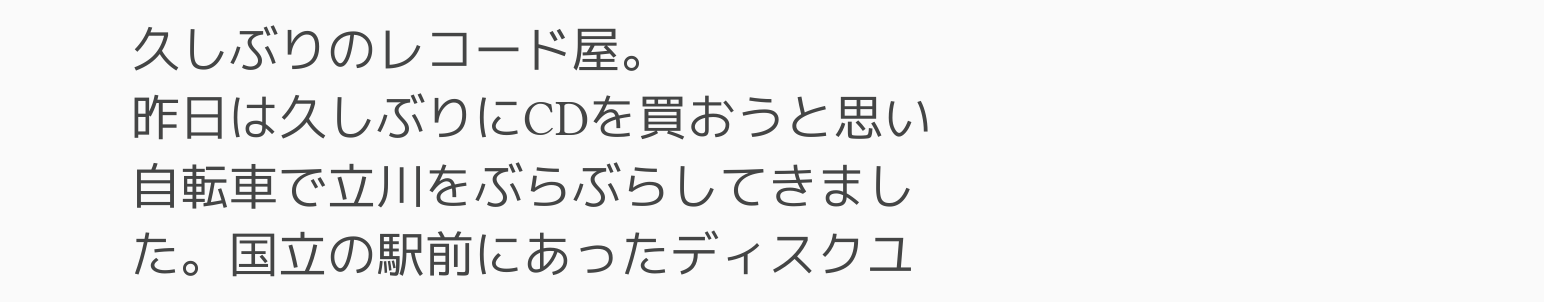久しぶりのレコード屋。
昨日は久しぶりにCDを買おうと思い自転車で立川をぶらぶらしてきました。国立の駅前にあったディスクユ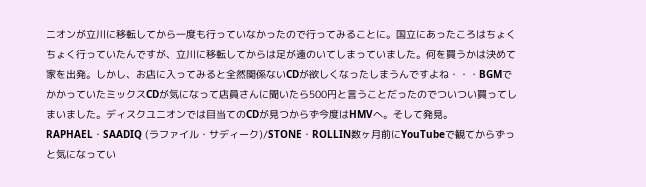ニオンが立川に移転してから一度も行っていなかったので行ってみることに。国立にあったころはちょくちょく行っていたんですが、立川に移転してからは足が遠のいてしまっていました。何を買うかは決めて家を出発。しかし、お店に入ってみると全然関係ないCDが欲しくなったしまうんですよね・・・BGMでかかっていたミックスCDが気になって店員さんに聞いたら500円と言うことだったのでついつい買ってしまいました。ディスクユニオンでは目当てのCDが見つからず今度はHMVへ。そして発見。RAPHAEL・SAADIQ (ラファイル・サディーク)/STONE・ROLLIN数ヶ月前にYouTubeで観てからずっと気になってい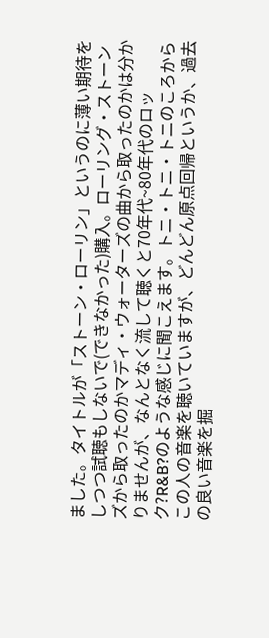ました。タイトルが「ストーン・ローリン」というのに薄い期待をしつつ試聴もしないで(できなかった)購入。ローリング・ストーンズから取ったのかマディ・ウォーターズの曲から取ったのかは分かりませんが、なんとなく流して聴くと70年代~80年代のロック?R&B?のような感じに聞こえます。トニ・トニ・トニのころからこの人の音楽を聴いていますが、どんどん原点回帰というか、過去の良い音楽を掘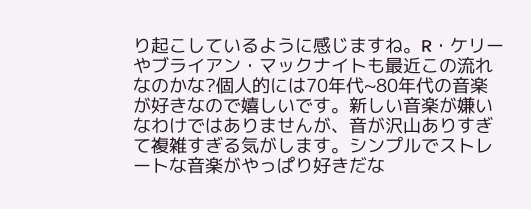り起こしているように感じますね。R・ケリーやブライアン・マックナイトも最近この流れなのかな?個人的には70年代~80年代の音楽が好きなので嬉しいです。新しい音楽が嫌いなわけではありませんが、音が沢山ありすぎて複雑すぎる気がします。シンプルでストレートな音楽がやっぱり好きだな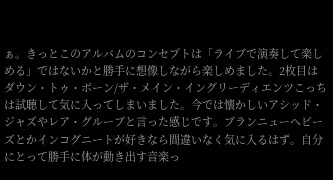ぁ。きっとこのアルバムのコンセプトは「ライブで演奏して楽しめる」ではないかと勝手に想像しながら楽しめました。2枚目は ダウン・トゥ・ボーン/ザ・メイン・イングリーディエンツこっちは試聴して気に入ってしまいました。今では懐かしいアシッド・ジャズやレア・グルーブと言った感じです。ブランニューヘビーズとかインコグニートが好きなら間違いなく気に入るはず。自分にとって勝手に体が動き出す音楽っ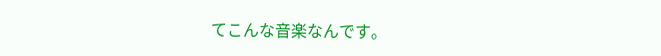てこんな音楽なんです。